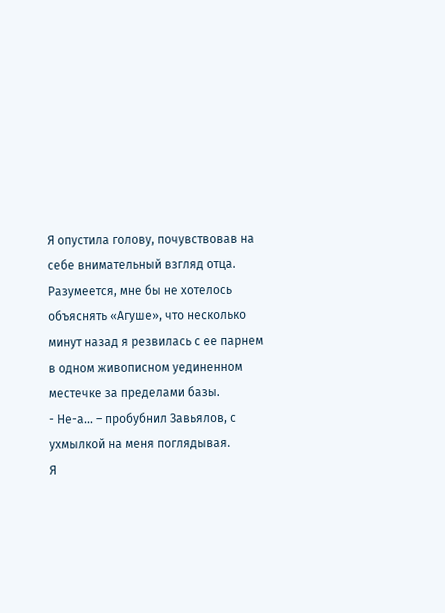Я опустила голову, почувствовав на себе внимательный взгляд отца.
Разумеется, мне бы не хотелось объяснять «Агуше», что несколько минут назад я резвилась с ее парнем в одном живописном уединенном местечке за пределами базы.
- Не-а… – пробубнил Завьялов, с ухмылкой на меня поглядывая.
Я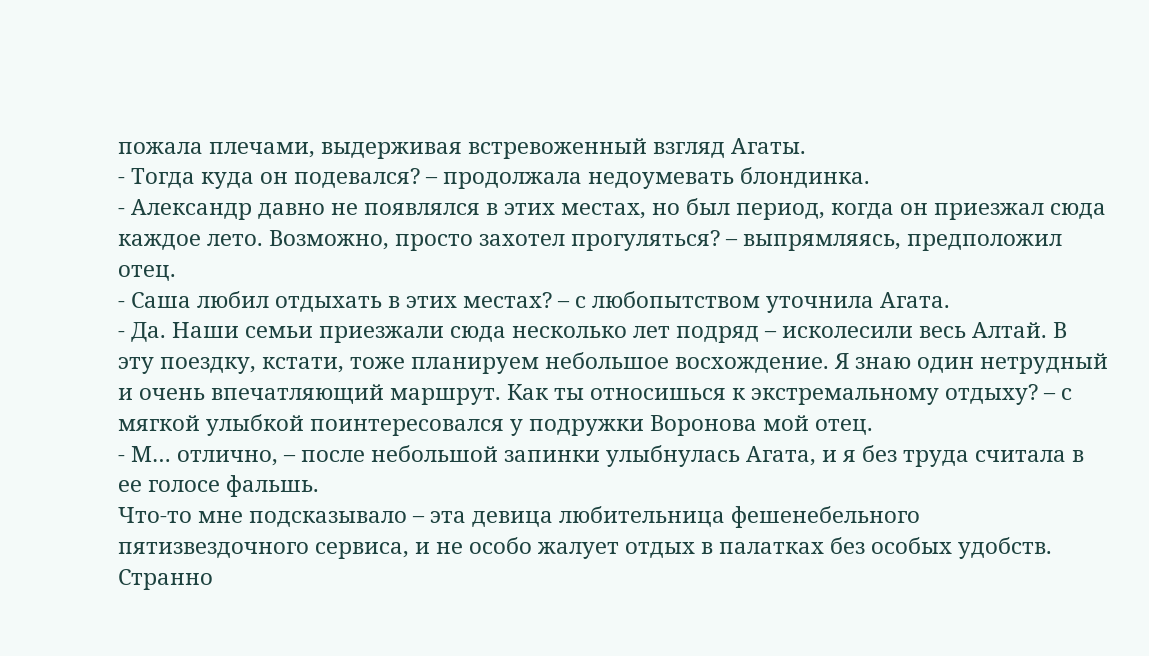пожала плечами, выдерживая встревоженный взгляд Агаты.
- Тогда куда он подевался? – продолжала недоумевать блондинка.
- Александр давно не появлялся в этих местах, но был период, когда он приезжал сюда каждое лето. Возможно, просто захотел прогуляться? – выпрямляясь, предположил отец.
- Саша любил отдыхать в этих местах? – с любопытством уточнила Агата.
- Да. Наши семьи приезжали сюда несколько лет подряд – исколесили весь Алтай. В эту поездку, кстати, тоже планируем небольшое восхождение. Я знаю один нетрудный и очень впечатляющий маршрут. Как ты относишься к экстремальному отдыху? – с мягкой улыбкой поинтересовался у подружки Воронова мой отец.
- М… отлично, – после небольшой запинки улыбнулась Агата, и я без труда считала в ее голосе фальшь.
Что-то мне подсказывало – эта девица любительница фешенебельного пятизвездочного сервиса, и не особо жалует отдых в палатках без особых удобств.
Странно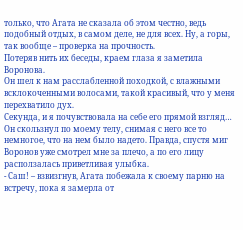только, что Агата не сказала об этом честно, ведь подобный отдых, в самом деле, не для всех. Ну, а горы, так вообще – проверка на прочность.
Потеряв нить их беседы, краем глаза я заметила Воронова.
Он шел к нам расслабленной походкой, с влажными всклокоченными волосами, такой красивый, что у меня перехватило дух.
Секунда, и я почувствовала на себе его прямой взгляд…
Он скользнул по моему телу, снимая с него все то немногое, что на нем было надето. Правда, спустя миг Воронов уже смотрел мне за плечо, а по его лицу расползалась приветливая улыбка.
- Саш! – взвизгнув, Агата побежала к своему парню на встречу, пока я замерла от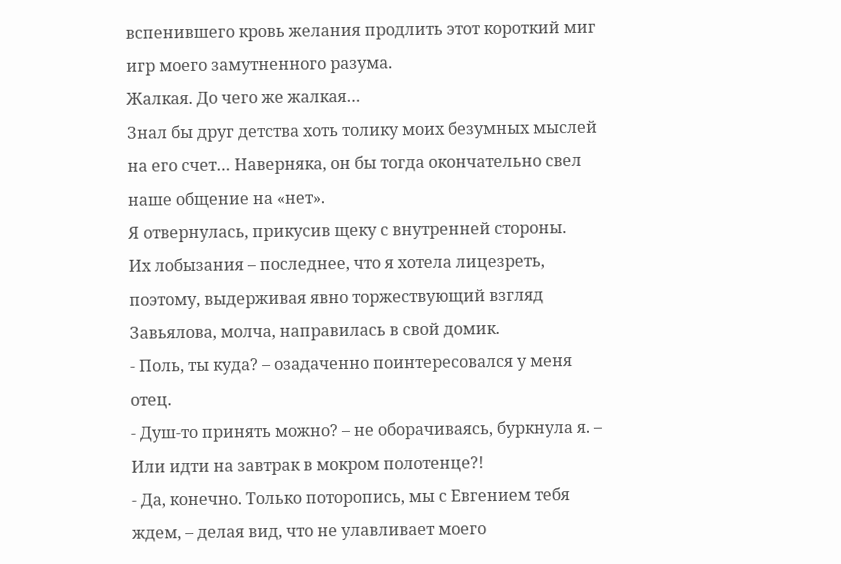вспенившего кровь желания продлить этот короткий миг игр моего замутненного разума.
Жалкая. До чего же жалкая…
Знал бы друг детства хоть толику моих безумных мыслей на его счет… Наверняка, он бы тогда окончательно свел наше общение на «нет».
Я отвернулась, прикусив щеку с внутренней стороны.
Их лобызания – последнее, что я хотела лицезреть, поэтому, выдерживая явно торжествующий взгляд Завьялова, молча, направилась в свой домик.
- Поль, ты куда? – озадаченно поинтересовался у меня отец.
- Душ-то принять можно? – не оборачиваясь, буркнула я. – Или идти на завтрак в мокром полотенце?!
- Да, конечно. Только поторопись, мы с Евгением тебя ждем, – делая вид, что не улавливает моего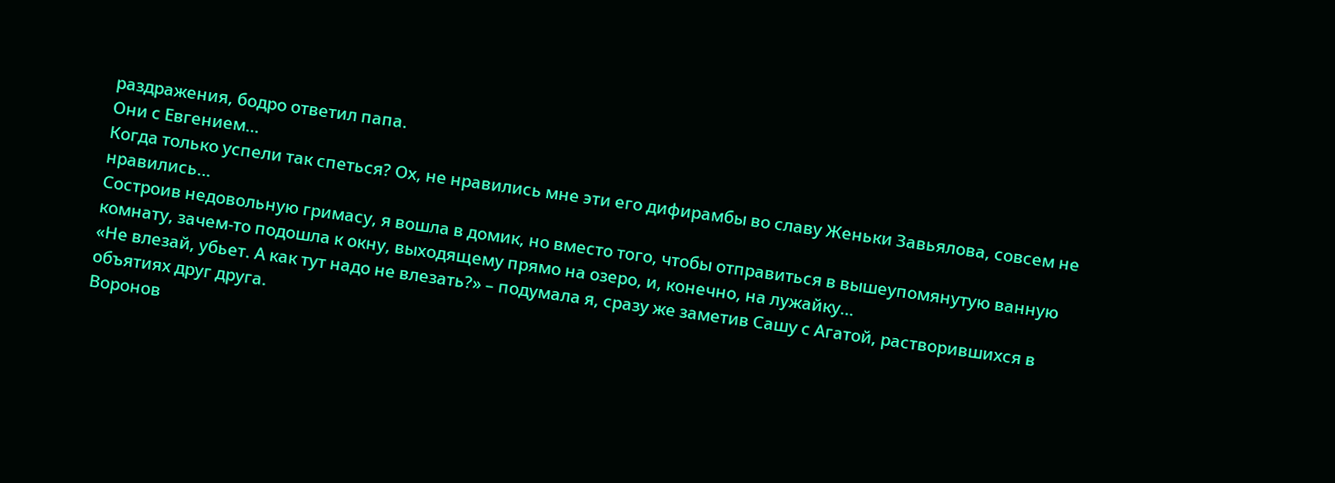раздражения, бодро ответил папа.
Они с Евгением…
Когда только успели так спеться? Ох, не нравились мне эти его дифирамбы во славу Женьки Завьялова, совсем не нравились…
Состроив недовольную гримасу, я вошла в домик, но вместо того, чтобы отправиться в вышеупомянутую ванную комнату, зачем-то подошла к окну, выходящему прямо на озеро, и, конечно, на лужайку…
«Не влезай, убьет. А как тут надо не влезать?» – подумала я, сразу же заметив Сашу с Агатой, растворившихся в объятиях друг друга.
Воронов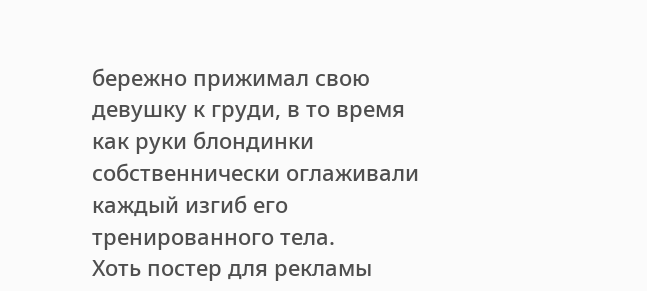бережно прижимал свою девушку к груди, в то время как руки блондинки собственнически оглаживали каждый изгиб его тренированного тела.
Хоть постер для рекламы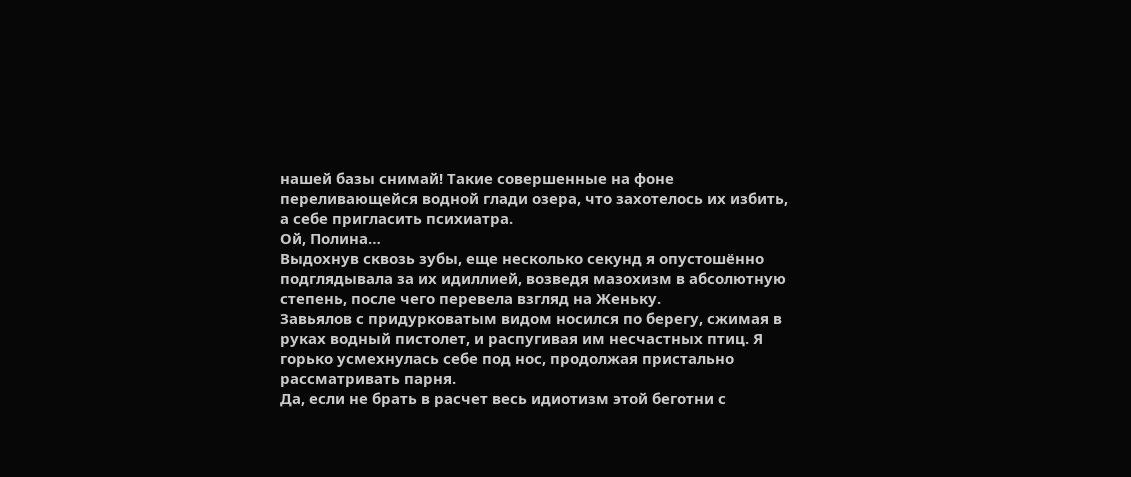нашей базы снимай! Такие совершенные на фоне переливающейся водной глади озера, что захотелось их избить, а себе пригласить психиатра.
Ой, Полина…
Выдохнув сквозь зубы, еще несколько секунд я опустошённо подглядывала за их идиллией, возведя мазохизм в абсолютную степень, после чего перевела взгляд на Женьку.
Завьялов с придурковатым видом носился по берегу, сжимая в руках водный пистолет, и распугивая им несчастных птиц. Я горько усмехнулась себе под нос, продолжая пристально рассматривать парня.
Да, если не брать в расчет весь идиотизм этой беготни с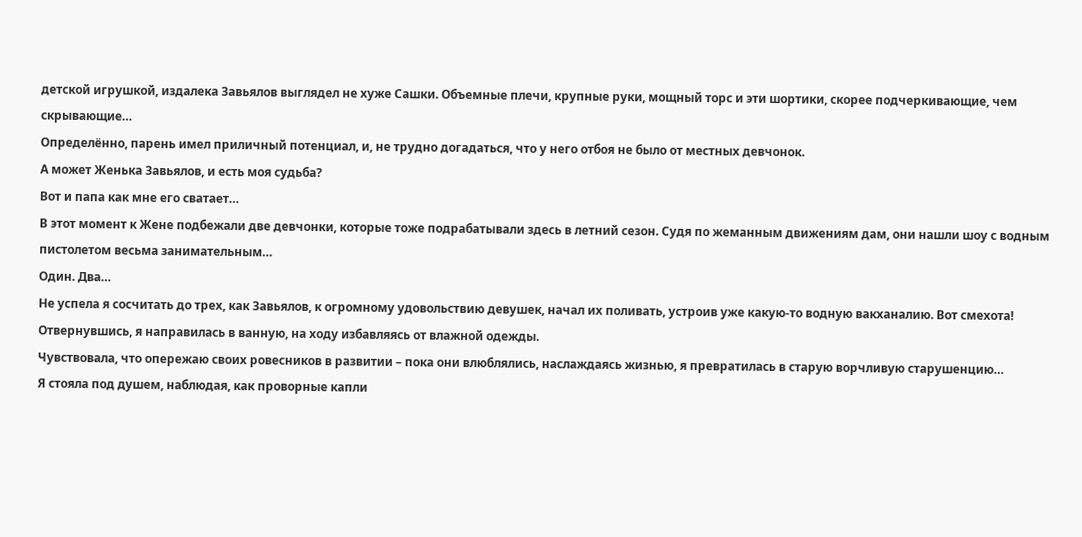детской игрушкой, издалека Завьялов выглядел не хуже Сашки. Объемные плечи, крупные руки, мощный торс и эти шортики, скорее подчеркивающие, чем скрывающие…
Определённо, парень имел приличный потенциал, и, не трудно догадаться, что у него отбоя не было от местных девчонок.
А может Женька Завьялов, и есть моя судьба?
Вот и папа как мне его сватает…
В этот момент к Жене подбежали две девчонки, которые тоже подрабатывали здесь в летний сезон. Судя по жеманным движениям дам, они нашли шоу с водным пистолетом весьма занимательным…
Один. Два…
Не успела я сосчитать до трех, как Завьялов, к огромному удовольствию девушек, начал их поливать, устроив уже какую-то водную вакханалию. Вот смехота!
Отвернувшись, я направилась в ванную, на ходу избавляясь от влажной одежды.
Чувствовала, что опережаю своих ровесников в развитии – пока они влюблялись, наслаждаясь жизнью, я превратилась в старую ворчливую старушенцию…
Я стояла под душем, наблюдая, как проворные капли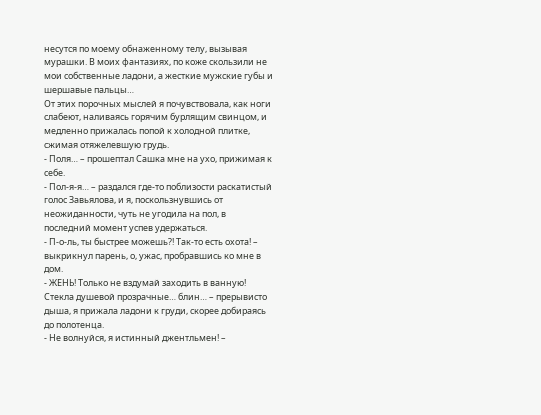несутся по моему обнаженному телу, вызывая мурашки. В моих фантазиях, по коже скользили не мои собственные ладони, а жесткие мужские губы и шершавые пальцы…
От этих порочных мыслей я почувствовала, как ноги слабеют, наливаясь горячим бурлящим свинцом, и медленно прижалась попой к холодной плитке, сжимая отяжелевшую грудь.
- Поля… – прошептал Сашка мне на ухо, прижимая к себе.
- Пол-я-я… – раздался где-то поблизости раскатистый голос Завьялова, и я, поскользнувшись от неожиданности, чуть не угодила на пол, в последний момент успев удержаться.
- П-о-ль, ты быстрее можешь?! Так-то есть охота! – выкрикнул парень, о, ужас, пробравшись ко мне в дом.
- ЖЕНЬ! Только не вздумай заходить в ванную! Стекла душевой прозрачные… блин… – прерывисто дыша, я прижала ладони к груди, скорее добираясь до полотенца.
- Не волнуйся, я истинный джентльмен! –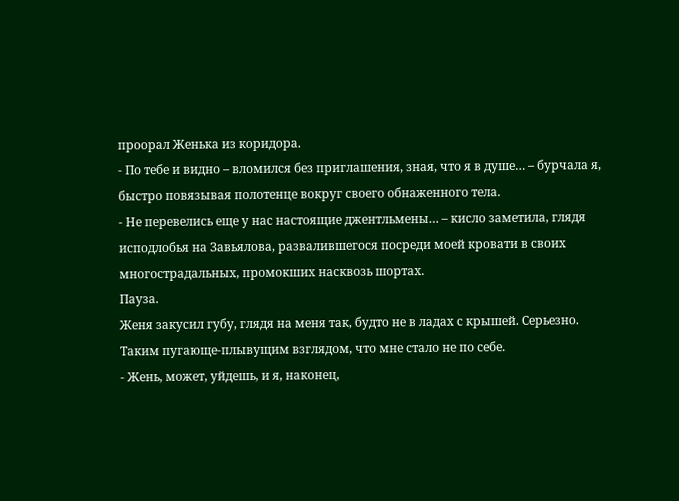проорал Женька из коридора.
- По тебе и видно – вломился без приглашения, зная, что я в душе… – бурчала я, быстро повязывая полотенце вокруг своего обнаженного тела.
- Не перевелись еще у нас настоящие джентльмены… – кисло заметила, глядя исподлобья на Завьялова, развалившегося посреди моей кровати в своих многострадальных, промокших насквозь шортах.
Пауза.
Женя закусил губу, глядя на меня так, будто не в ладах с крышей. Серьезно. Таким пугающе-плывущим взглядом, что мне стало не по себе.
- Жень, может, уйдешь, и я, наконец,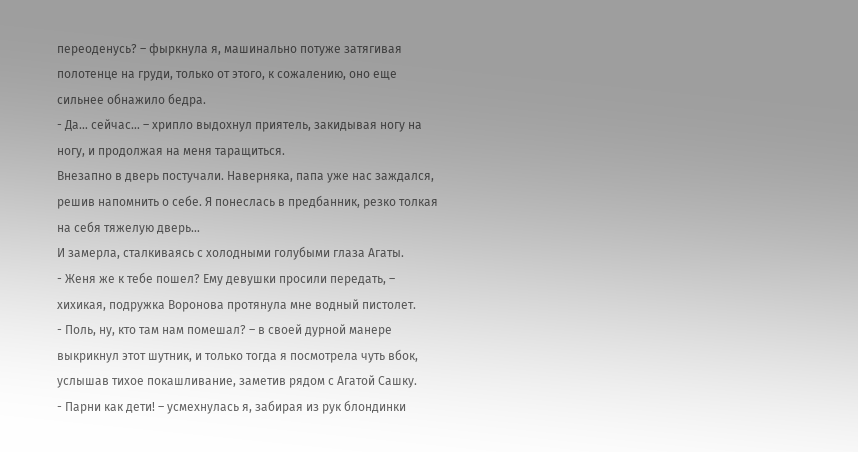переоденусь? – фыркнула я, машинально потуже затягивая полотенце на груди, только от этого, к сожалению, оно еще сильнее обнажило бедра.
- Да… сейчас… – хрипло выдохнул приятель, закидывая ногу на ногу, и продолжая на меня таращиться.
Внезапно в дверь постучали. Наверняка, папа уже нас заждался, решив напомнить о себе. Я понеслась в предбанник, резко толкая на себя тяжелую дверь…
И замерла, сталкиваясь с холодными голубыми глаза Агаты.
- Женя же к тебе пошел? Ему девушки просили передать, – хихикая, подружка Воронова протянула мне водный пистолет.
- Поль, ну, кто там нам помешал? – в своей дурной манере выкрикнул этот шутник, и только тогда я посмотрела чуть вбок, услышав тихое покашливание, заметив рядом с Агатой Сашку.
- Парни как дети! – усмехнулась я, забирая из рук блондинки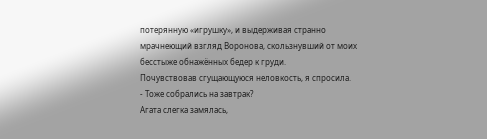потерянную «игрушку», и выдерживая странно мрачнеющий взгляд Воронова, скользнувший от моих бесстыже обнажённых бедер к груди.
Почувствовав сгущающуюся неловкость, я спросила.
- Тоже собрались на завтрак?
Агата слегка замялась,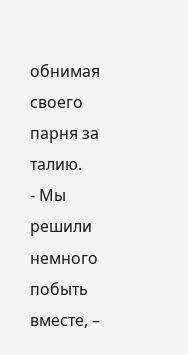обнимая своего парня за талию.
- Мы решили немного побыть вместе, –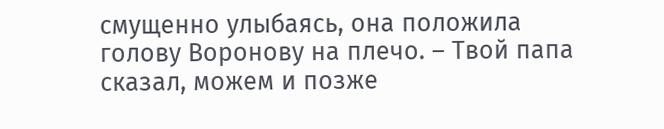смущенно улыбаясь, она положила голову Воронову на плечо. – Твой папа сказал, можем и позже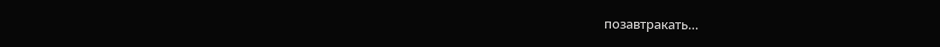позавтракать…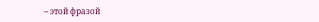– этой фразой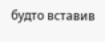будто вставив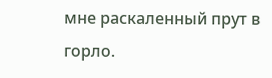мне раскаленный прут в горло.